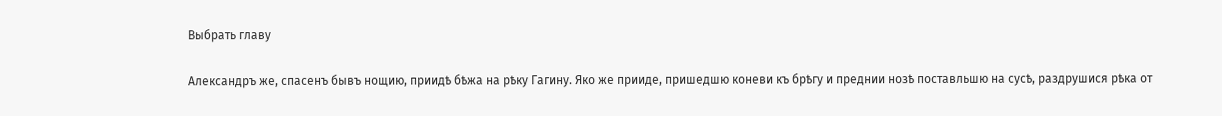Выбрать главу

Александръ же, спасенъ бывъ нощию, приидѣ бѣжа на рѣку Гагину. Яко же прииде, пришедшю коневи къ брѣгу и преднии нозѣ поставльшю на сусѣ, раздрушися рѣка от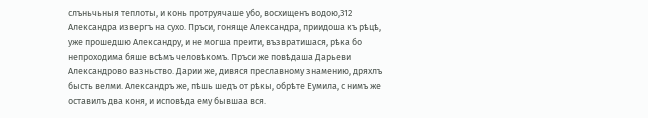слъньчьныя теплоты, и конь протруячаше убо, восхищенъ водою,312 Александра извергъ на сухо. Пръси, гоняще Александра, приидоша къ рѣцѣ, уже прошедшю Александру, и не могша преити, възвратишася, рѣка бо непроходима бяше всѣмъ человѣкомъ. Пръси же повѣдаша Дарьеви Александрово вазньство. Дарии же, дивяся преславному знамению, дряхлъ бысть велми. Александръ же, пѣшь шедъ от рѣкы, обрѣте Еумила, с нимъ же оставилъ два коня, и исповѣда ему бывшаа вся.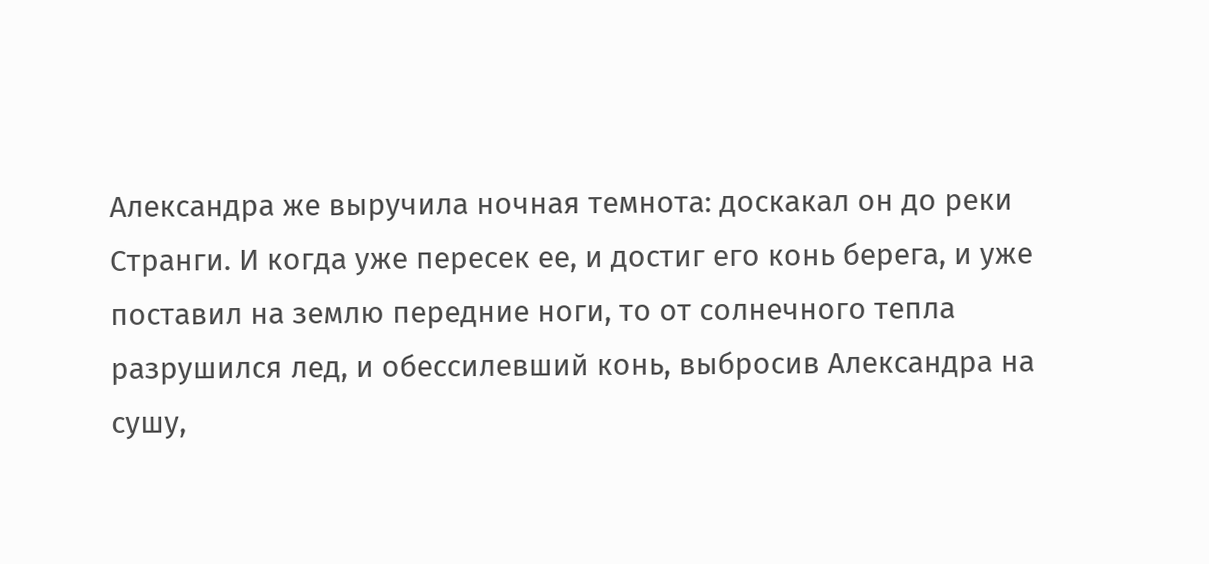Александра же выручила ночная темнота: доскакал он до реки Странги. И когда уже пересек ее, и достиг его конь берега, и уже поставил на землю передние ноги, то от солнечного тепла разрушился лед, и обессилевший конь, выбросив Александра на сушу,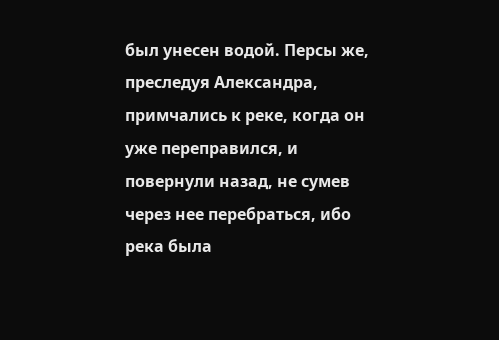был унесен водой. Персы же, преследуя Александра, примчались к реке, когда он уже переправился, и повернули назад, не сумев через нее перебраться, ибо река была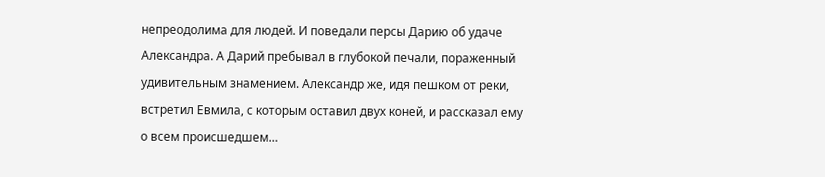непреодолима для людей. И поведали персы Дарию об удаче Александра. А Дарий пребывал в глубокой печали, пораженный удивительным знамением. Александр же, идя пешком от реки, встретил Евмила, с которым оставил двух коней, и рассказал ему о всем происшедшем…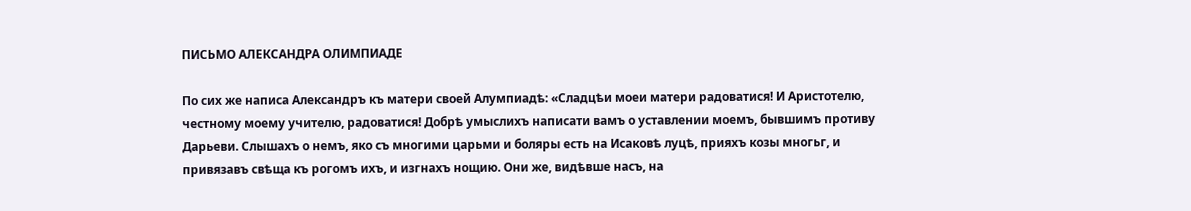ПИСЬМО АЛЕКСАНДРА ОЛИМПИАДЕ

По сих же написа Александръ къ матери своей Алумпиадѣ: «Сладцѣи моеи матери радоватися! И Аристотелю, честному моему учителю, радоватися! Добрѣ умыслихъ написати вамъ о уставлении моемъ, бывшимъ противу Дарьеви. Слышахъ о немъ, яко съ многими царьми и боляры есть на Исаковѣ луцѣ, прияхъ козы многьг, и привязавъ свѣща къ рогомъ ихъ, и изгнахъ нощию. Они же, видѣвше насъ, на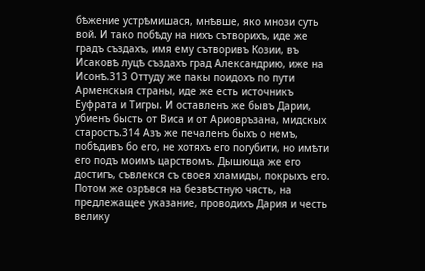бѣжение устрѣмишася, мнѣвше, яко мнози суть вой. И тако побѣду на нихъ сътворихъ, иде же градъ създахъ, имя ему сътворивъ Козии, въ Исаковѣ луцѣ създахъ град Александрию, иже на Исонѣ.313 Оттуду же пакы поидохъ по пути Арменскыя страны, иде же есть источникъ Еуфрата и Тигры. И оставленъ же бывъ Дарии, убиенъ бысть от Виса и от Ариовръзана, мидскых старостъ.314 Азъ же печаленъ быхъ о немъ, побѣдивъ бо его, не хотяхъ его погубити, но имѣти его подъ моимъ царствомъ. Дышюща же его достигъ, съвлекся съ своея хламиды, покрыхъ его. Потом же озрѣвся на безвѣстную чясть, на предлежащее указание, проводихъ Дария и честь велику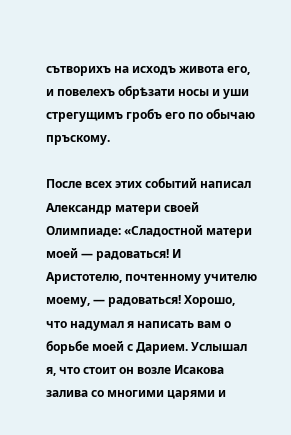сътворихъ на исходъ живота его, и повелехъ обрѣзати носы и уши стрегущимъ гробъ его по обычаю пръскому.

После всех этих событий написал Александр матери своей Олимпиаде: «Сладостной матери моей — радоваться! И Аристотелю, почтенному учителю моему, — радоваться! Хорошо, что надумал я написать вам о борьбе моей с Дарием. Услышал я, что стоит он возле Исакова залива со многими царями и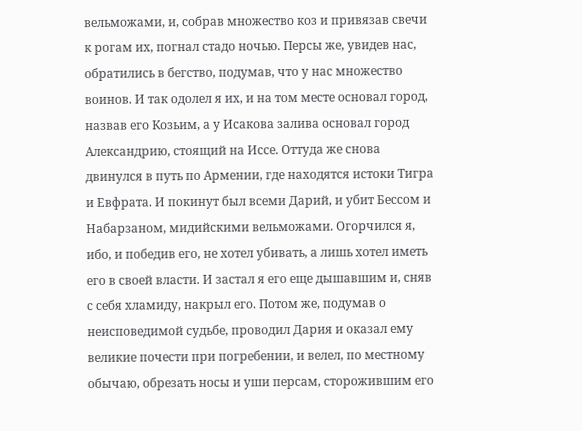вельможами, и, собрав множество коз и привязав свечи к рогам их, погнал стадо ночью. Персы же, увидев нас, обратились в бегство, подумав, что у нас множество воинов. И так одолел я их, и на том месте основал город, назвав его Козьим, а у Исакова залива основал город Александрию, стоящий на Иссе. Оттуда же снова двинулся в путь по Армении, где находятся истоки Тигра и Евфрата. И покинут был всеми Дарий, и убит Бессом и Набарзаном, мидийскими вельможами. Огорчился я, ибо, и победив его, не хотел убивать, а лишь хотел иметь его в своей власти. И застал я его еще дышавшим и, сняв с себя хламиду, накрыл его. Потом же, подумав о неисповедимой судьбе, проводил Дария и оказал ему великие почести при погребении, и велел, по местному обычаю, обрезать носы и уши персам, сторожившим его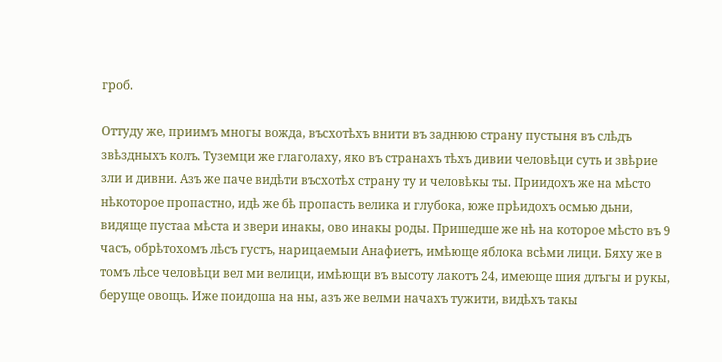гроб.

Оттуду же, приимъ многы вожда, въсхотѣхъ внити въ заднюю страну пустыня въ слѣдъ звѣздныхъ колъ. Туземци же глаголаху, яко въ странахъ тѣхъ дивии человѣци суть и звѣрие зли и дивни. Азъ же паче видѣти въсхотѣх страну ту и человѣкы ты. Приидохъ же на мѣсто нѣкоторое пропастно, идѣ же бѣ пропасть велика и глубока, юже прѣидохъ осмью дьни, видяще пустаа мѣста и звери инакы, ово инакы роды. Пришедше же нѣ на которое мѣсто въ 9 часъ, обрѣтохомъ лѣсъ густъ, нарицаемыи Анафиетъ, имѣюще яблока всѣми лици. Бяху же в томъ лѣсе человѣци вел ми велици, имѣющи въ высоту лакотъ 24, имеюще шия длъгы и рукы, беруще овощь. Иже поидоша на ны, азъ же велми начахъ тужити, видѣхъ такы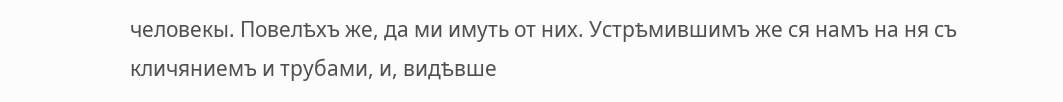человекы. Повелѣхъ же, да ми имуть от них. Устрѣмившимъ же ся намъ на ня съ кличяниемъ и трубами, и, видѣвше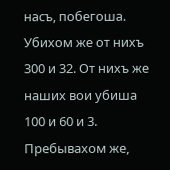насъ, побегоша. Убихом же от нихъ 300 и 32. От нихъ же наших вои убиша 100 и 60 и 3. Пребывахом же,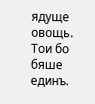ядуще овощь. Тои бо бяше единъ.